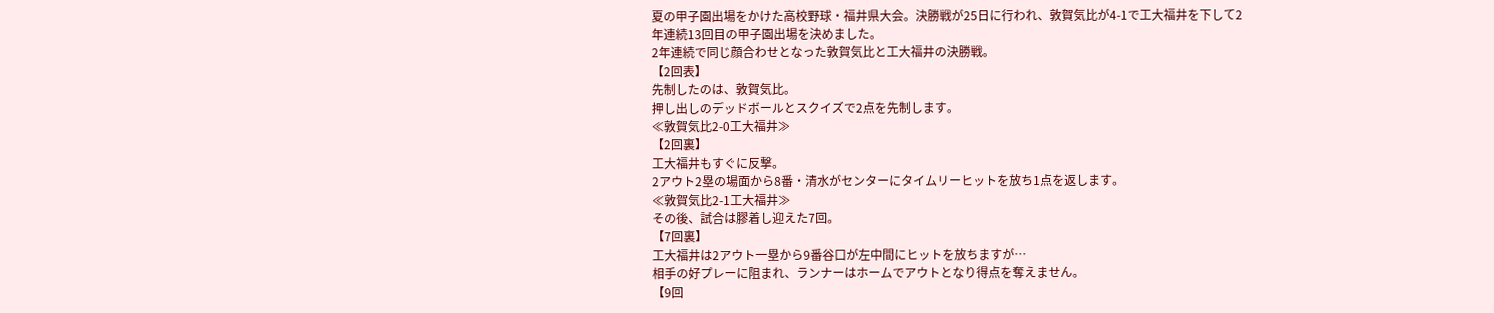夏の甲子園出場をかけた高校野球・福井県大会。決勝戦が25日に行われ、敦賀気比が4-1で工大福井を下して2年連続13回目の甲子園出場を決めました。
2年連続で同じ顔合わせとなった敦賀気比と工大福井の決勝戦。
【2回表】
先制したのは、敦賀気比。
押し出しのデッドボールとスクイズで2点を先制します。
≪敦賀気比2-0工大福井≫
【2回裏】
工大福井もすぐに反撃。
2アウト2塁の場面から8番・清水がセンターにタイムリーヒットを放ち1点を返します。
≪敦賀気比2-1工大福井≫
その後、試合は膠着し迎えた7回。
【7回裏】
工大福井は2アウト一塁から9番谷口が左中間にヒットを放ちますが…
相手の好プレーに阻まれ、ランナーはホームでアウトとなり得点を奪えません。
【9回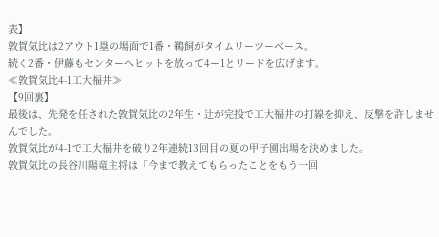表】
敦賀気比は2アウト1塁の場面で1番・鵜飼がタイムリーツーベース。
続く2番・伊藤もセンターへヒットを放って4ー1とリードを広げます。
≪敦賀気比4-1工大福井≫
【9回裏】
最後は、先発を任された敦賀気比の2年生・辻が完投で工大福井の打線を抑え、反撃を許しませんでした。
敦賀気比が4-1で工大福井を破り2年連続13回目の夏の甲子園出場を決めました。
敦賀気比の長谷川陽竜主将は「今まで教えてもらったことをもう一回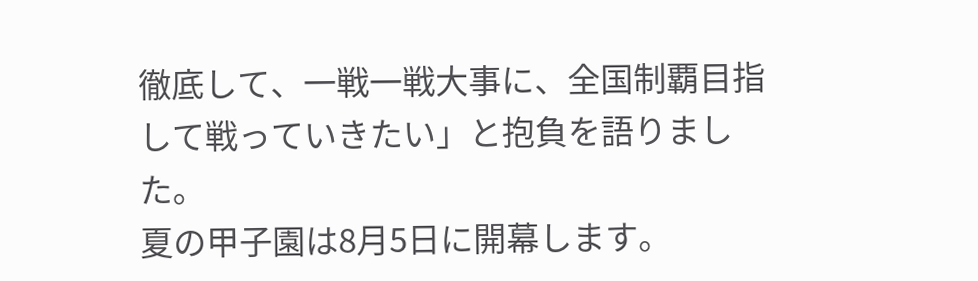徹底して、一戦一戦大事に、全国制覇目指して戦っていきたい」と抱負を語りました。
夏の甲子園は8月5日に開幕します。